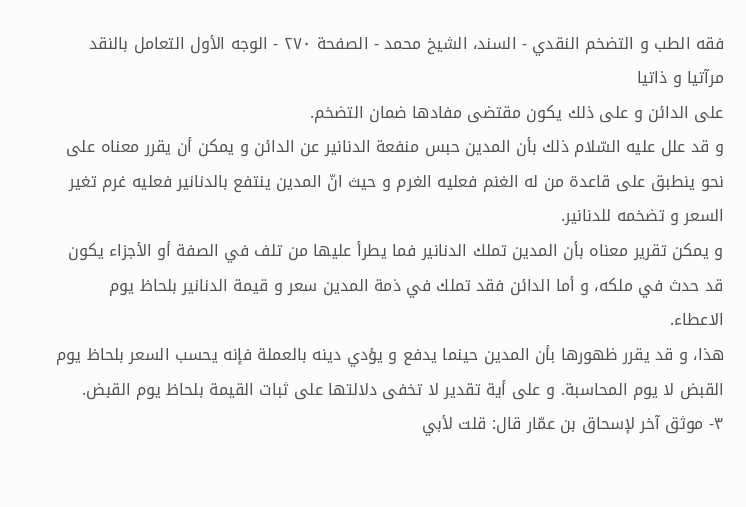فقه الطب و التضخم النقدي - السند، الشيخ محمد - الصفحة ٢٧٠ - الوجه الأول التعامل بالنقد مرآتيا و ذاتيا
على الدائن و على ذلك يكون مقتضى مفادها ضمان التضخم.
و قد علل عليه السّلام ذلك بأن المدين حبس منفعة الدنانير عن الدائن و يمكن أن يقرر معناه على نحو ينطبق على قاعدة من له الغنم فعليه الغرم و حيث انّ المدين ينتفع بالدنانير فعليه غرم تغير السعر و تضخمه للدنانير.
و يمكن تقرير معناه بأن المدين تملك الدنانير فما يطرأ عليها من تلف في الصفة أو الأجزاء يكون قد حدث في ملكه، و أما الدائن فقد تملك في ذمة المدين سعر و قيمة الدنانير بلحاظ يوم الاعطاء.
هذا، و قد يقرر ظهورها بأن المدين حينما يدفع و يؤدي دينه بالعملة فإنه يحسب السعر بلحاظ يوم القبض لا يوم المحاسبة. و على أية تقدير لا تخفى دلالتها على ثبات القيمة بلحاظ يوم القبض.
٣- موثق آخر لإسحاق بن عمّار قال: قلت لأبي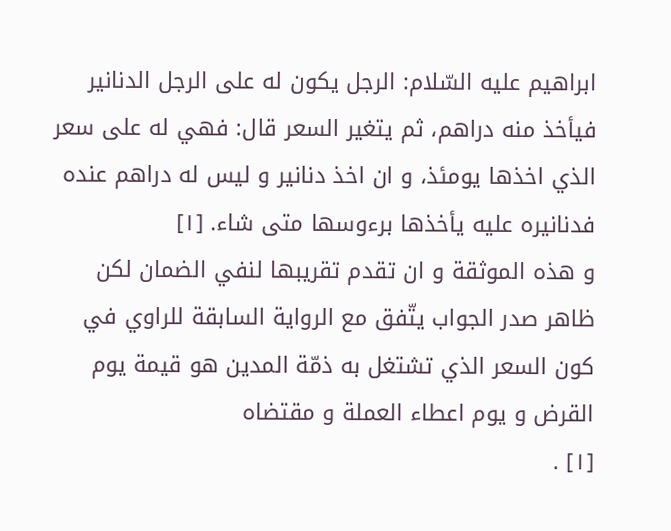ابراهيم عليه السّلام: الرجل يكون له على الرجل الدنانير فيأخذ منه دراهم، ثم يتغير السعر قال: فهي له على سعر الذي اخذها يومئذ، و ان اخذ دنانير و ليس له دراهم عنده فدنانيره عليه يأخذها برءوسها متى شاء. [١]
و هذه الموثقة و ان تقدم تقريبها لنفي الضمان لكن ظاهر صدر الجواب يتّفق مع الرواية السابقة للراوي في كون السعر الذي تشتغل به ذمّة المدين هو قيمة يوم القرض و يوم اعطاء العملة و مقتضاه
[١] .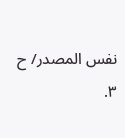نفس المصدر/ ح ٣.